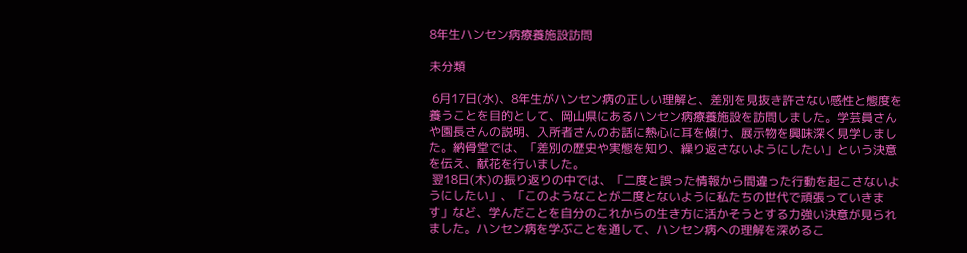8年生ハンセン病療養施設訪問

未分類

 6月17日(水)、8年生がハンセン病の正しい理解と、差別を見抜き許さない感性と態度を養うことを目的として、岡山県にあるハンセン病療養施設を訪問しました。学芸員さんや園長さんの説明、入所者さんのお話に熱心に耳を傾け、展示物を興味深く見学しました。納骨堂では、「差別の歴史や実態を知り、繰り返さないようにしたい」という決意を伝え、献花を行いました。
 翌18日(木)の振り返りの中では、「二度と誤った情報から間違った行動を起こさないようにしたい」、「このようなことが二度とないように私たちの世代で頑張っていきます」など、学んだことを自分のこれからの生き方に活かそうとする力強い決意が見られました。ハンセン病を学ぶことを通して、ハンセン病への理解を深めるこ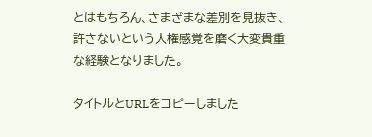とはもちろん、さまざまな差別を見抜き、許さないという人権感覚を磨く大変貴重な経験となりました。

タイトルとURLをコピーしました